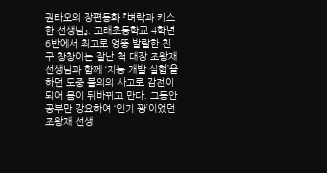권타오의 장편동화 『벼락과 키스한 선생님』. 고래초등학교 4학년 6반에서 최고로 엉뚱 발랄한 친구 창창이는 잘난 척 대장 조왕재 선생님과 함께 ‘지능 개발 실험’을 하던 도중 불의의 사고로 감전이 되어 몸이 뒤바뀌고 만다. 그동안 공부만 강요하여 ‘인기 꽝’이었던 조왕재 선생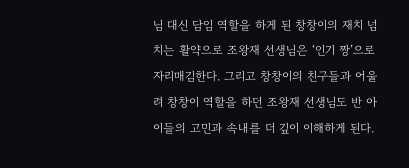님 대신 담임 역할을 하게 된 창창이의 재치 넘치는 활약으로 조왕재 선생님은 ‘인기 짱’으로 자리매김한다. 그리고 창창이의 친구들과 어울려 창창이 역할을 하던 조왕재 선생님도 반 아이들의 고민과 속내를 더 깊이 이해하게 된다.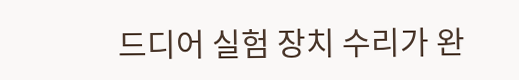드디어 실험 장치 수리가 완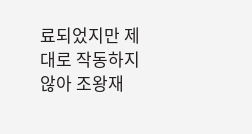료되었지만 제대로 작동하지 않아 조왕재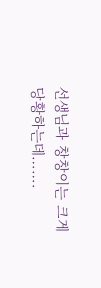선생님과 창창이는 크게 당황하는데…….